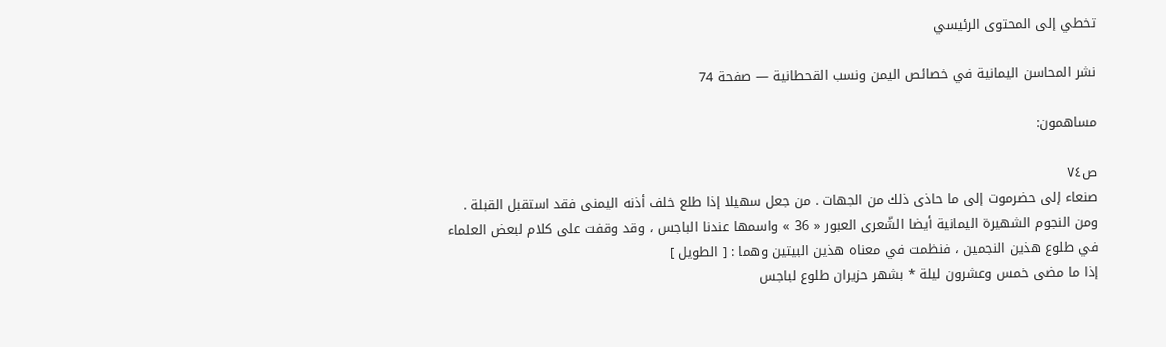تخطي إلى المحتوى الرئيسي

نشر المحاسن اليمانية في خصائص اليمن ونسب القحطانية — صفحة 74

مساهمون:

ص٧٤
صنعاء إلى حضرموت إلى ما حاذى ذلك من الجهات . من جعل سهيلا إذا طلع خلف أذنه اليمنى فقد استقبل القبلة . ومن النجوم الشهيرة اليمانية أيضا الشّعرى العبور « 36 » واسمها عندنا الباجس ، وقد وقفت على كلام لبعض العلماء في طلوع هذين النجمين ، فنظمت في معناه هذين البيتين وهما : [ الطويل ]
إذا ما مضى خمس وعشرون ليلة * بشهر حزيران طلوع لباجس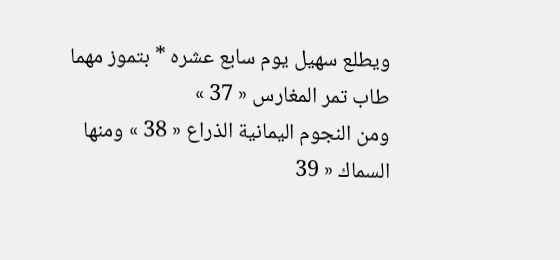ويطلع سهيل يوم سابع عشره * بتموز مهما طاب تمر المغارس « 37 »
ومن النجوم اليمانية الذراع « 38 » ومنها السماك « 39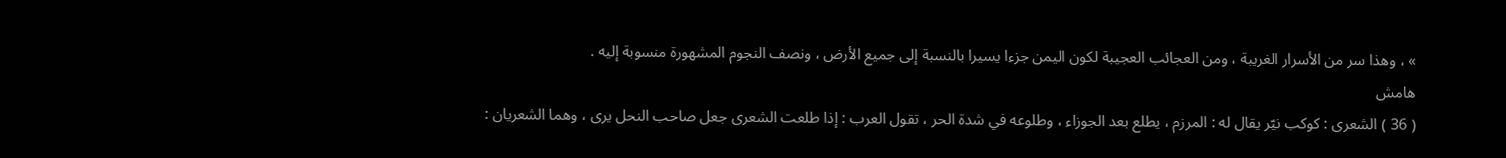» ، وهذا سر من الأسرار الغريبة ، ومن العجائب العجيبة لكون اليمن جزءا يسيرا بالنسبة إلى جميع الأرض ، ونصف النجوم المشهورة منسوبة إليه .
هامش
( 36 ) الشعرى : كوكب نيّر يقال له : المرزم ، يطلع بعد الجوزاء ، وطلوعه في شدة الحر ، تقول العرب : إذا طلعت الشعرى جعل صاحب النحل يرى ، وهما الشعريان :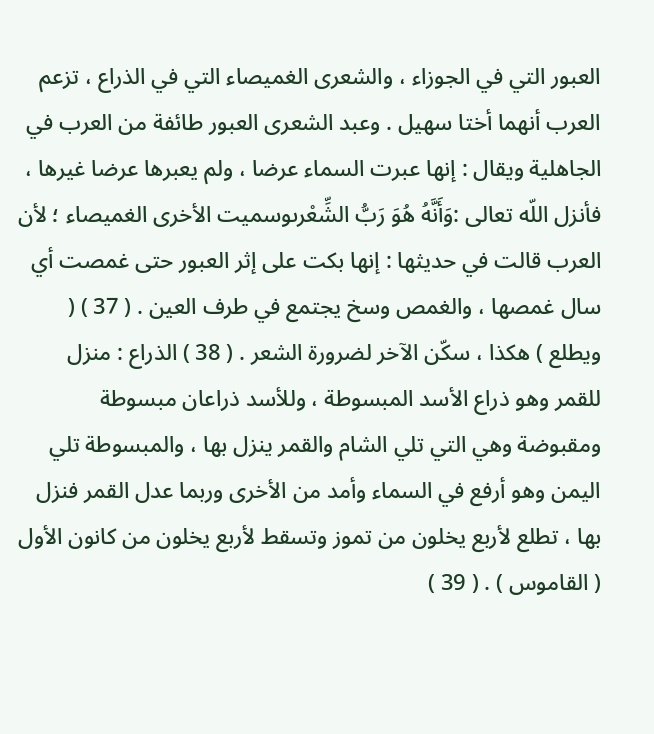العبور التي في الجوزاء ، والشعرى الغميصاء التي في الذراع ، تزعم العرب أنهما أختا سهيل . وعبد الشعرى العبور طائفة من العرب في الجاهلية ويقال : إنها عبرت السماء عرضا ، ولم يعبرها عرضا غيرها ، فأنزل اللّه تعالى :وَأَنَّهُ هُوَ رَبُّ الشِّعْرىوسميت الأخرى الغميصاء ؛ لأن العرب قالت في حديثها : إنها بكت على إثر العبور حتى غمصت أي سال غمصها ، والغمص وسخ يجتمع في طرف العين . ( 37 ) ( ويطلع ) هكذا ، سكّن الآخر لضرورة الشعر . ( 38 ) الذراع : منزل للقمر وهو ذراع الأسد المبسوطة ، وللأسد ذراعان مبسوطة ومقبوضة وهي التي تلي الشام والقمر ينزل بها ، والمبسوطة تلي اليمن وهو أرفع في السماء وأمد من الأخرى وربما عدل القمر فنزل بها ، تطلع لأربع يخلون من تموز وتسقط لأربع يخلون من كانون الأول ( القاموس ) . ( 39 )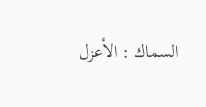السماك : الأعزل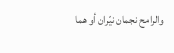والرامح نجمان نيّران أو هما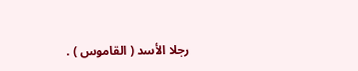رجلا الأسد ( القاموس ) .